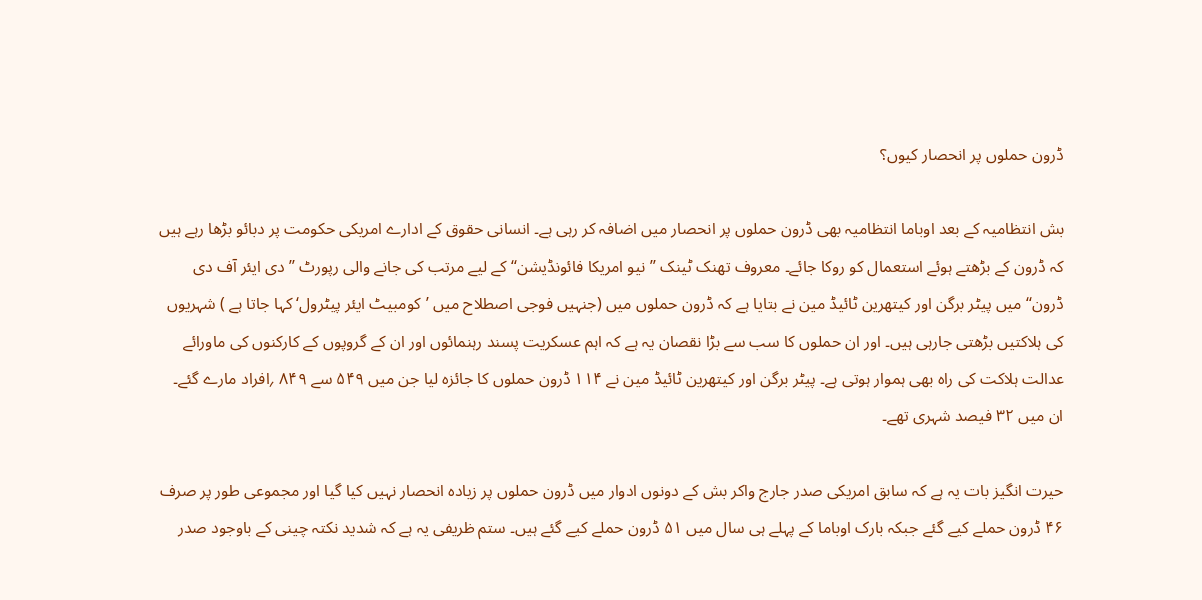ڈرون حملوں پر انحصار کیوں؟

بش انتظامیہ کے بعد اوباما انتظامیہ بھی ڈرون حملوں پر انحصار میں اضافہ کر رہی ہے۔ انسانی حقوق کے ادارے امریکی حکومت پر دبائو بڑھا رہے ہیں کہ ڈرون کے بڑھتے ہوئے استعمال کو روکا جائے۔ معروف تھنک ٹینک ’’نیو امریکا فائونڈیشن‘‘ کے لیے مرتب کی جانے والی رپورٹ ’’دی ایئر آف دی ڈرون‘‘ میں پیٹر برگن اور کیتھرین ٹائیڈ مین نے بتایا ہے کہ ڈرون حملوں میں (جنہیں فوجی اصطلاح میں ’کومبیٹ ایئر پیٹرول‘ کہا جاتا ہے ) شہریوں کی ہلاکتیں بڑھتی جارہی ہیں۔ اور ان حملوں کا سب سے بڑا نقصان یہ ہے کہ اہم عسکریت پسند رہنمائوں اور ان کے گروپوں کے کارکنوں کی ماورائے عدالت ہلاکت کی راہ بھی ہموار ہوتی ہے۔ پیٹر برگن اور کیتھرین ٹائیڈ مین نے ۱۱۴ ڈرون حملوں کا جائزہ لیا جن میں ۵۴۹ سے ۸۴۹ ؍افراد مارے گئے۔ ان میں ۳۲ فیصد شہری تھے۔

حیرت انگیز بات یہ ہے کہ سابق امریکی صدر جارج واکر بش کے دونوں ادوار میں ڈرون حملوں پر زیادہ انحصار نہیں کیا گیا اور مجموعی طور پر صرف ۴۶ ڈرون حملے کیے گئے جبکہ بارک اوباما کے پہلے ہی سال میں ۵۱ ڈرون حملے کیے گئے ہیں۔ ستم ظریفی یہ ہے کہ شدید نکتہ چینی کے باوجود صدر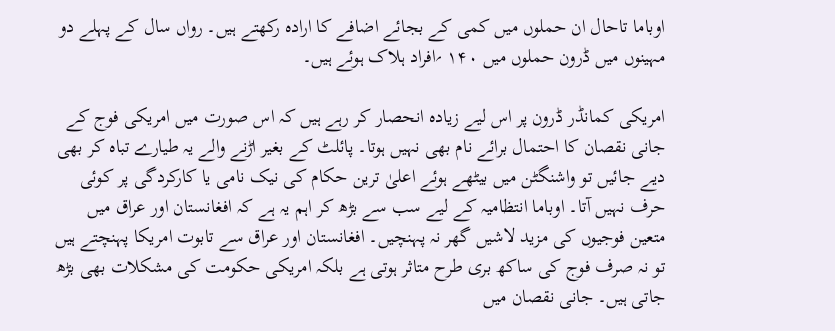اوباما تاحال ان حملوں میں کمی کے بجائے اضافے کا ارادہ رکھتے ہیں۔ رواں سال کے پہلے دو مہینوں میں ڈرون حملوں میں ۱۴۰ ؍افراد ہلاک ہوئے ہیں۔

امریکی کمانڈر ڈرون پر اس لیے زیادہ انحصار کر رہے ہیں کہ اس صورت میں امریکی فوج کے جانی نقصان کا احتمال برائے نام بھی نہیں ہوتا۔ پائلٹ کے بغیر اڑنے والے یہ طیارے تباہ کر بھی دیے جائیں تو واشنگٹن میں بیٹھے ہوئے اعلیٰ ترین حکام کی نیک نامی یا کارکردگی پر کوئی حرف نہیں آتا۔ اوباما انتظامیہ کے لیے سب سے بڑھ کر اہم یہ ہے کہ افغانستان اور عراق میں متعین فوجیوں کی مزید لاشیں گھر نہ پہنچیں۔ افغانستان اور عراق سے تابوت امریکا پہنچتے ہیں تو نہ صرف فوج کی ساکھ بری طرح متاثر ہوتی ہے بلکہ امریکی حکومت کی مشکلات بھی بڑھ جاتی ہیں۔ جانی نقصان میں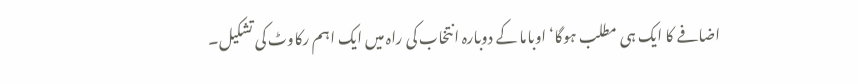اضافے کا ایک ہی مطلب ہوگا‘ اوباما کے دوبارہ انتخاب کی راہ میں ایک اہم رکاوٹ کی تشکیل۔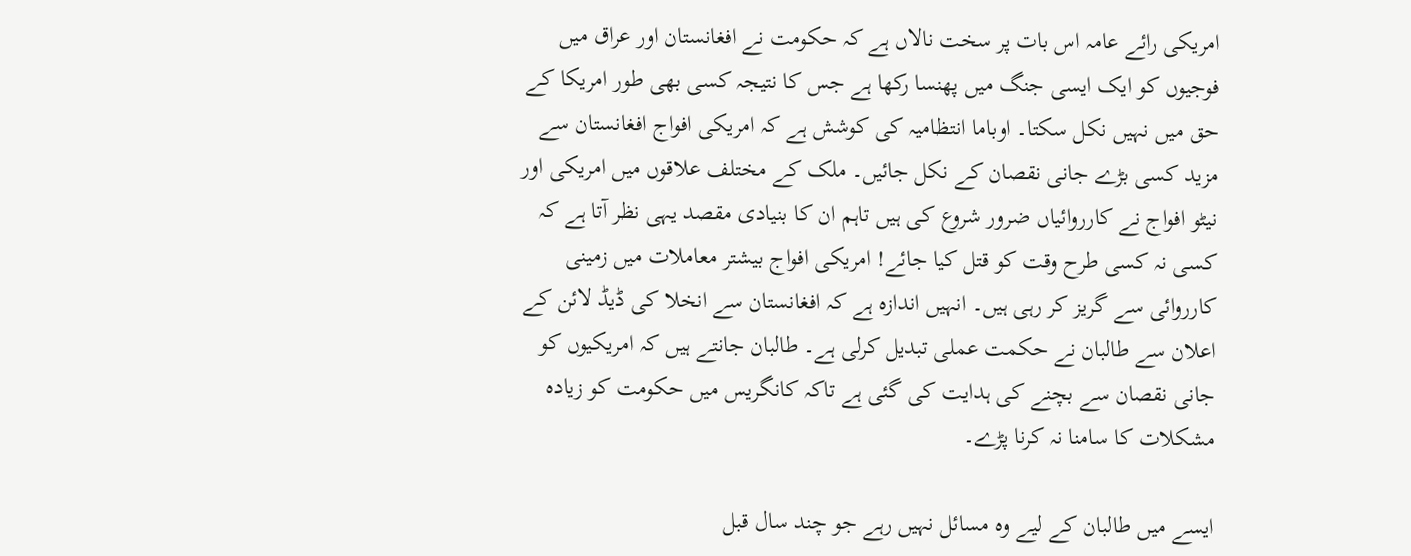امریکی رائے عامہ اس بات پر سخت نالاں ہے کہ حکومت نے افغانستان اور عراق میں فوجیوں کو ایک ایسی جنگ میں پھنسا رکھا ہے جس کا نتیجہ کسی بھی طور امریکا کے حق میں نہیں نکل سکتا۔ اوباما انتظامیہ کی کوشش ہے کہ امریکی افواج افغانستان سے مزید کسی بڑے جانی نقصان کے نکل جائیں۔ ملک کے مختلف علاقوں میں امریکی اور نیٹو افواج نے کارروائیاں ضرور شروع کی ہیں تاہم ان کا بنیادی مقصد یہی نظر آتا ہے کہ کسی نہ کسی طرح وقت کو قتل کیا جائے! امریکی افواج بیشتر معاملات میں زمینی کارروائی سے گریز کر رہی ہیں۔ انہیں اندازہ ہے کہ افغانستان سے انخلا کی ڈیڈ لائن کے اعلان سے طالبان نے حکمت عملی تبدیل کرلی ہے۔ طالبان جانتے ہیں کہ امریکیوں کو جانی نقصان سے بچنے کی ہدایت کی گئی ہے تاکہ کانگریس میں حکومت کو زیادہ مشکلات کا سامنا نہ کرنا پڑے۔

ایسے میں طالبان کے لیے وہ مسائل نہیں رہے جو چند سال قبل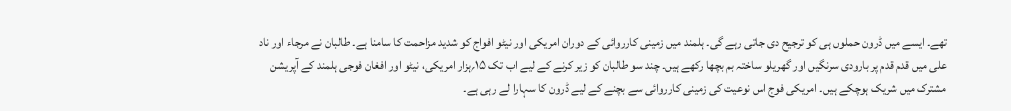تھے۔ ایسے میں ڈرون حملوں ہی کو ترجیح دی جاتی رہے گی۔ ہلمند میں زمینی کارروائی کے دوران امریکی اور نیٹو افواج کو شدید مزاحمت کا سامنا ہے۔ طالبان نے مرجاء اور ناد علی میں قدم قدم پر بارودی سرنگیں اور گھریلو ساختہ بم بچھا رکھے ہیں۔ چند سو طالبان کو زیر کرنے کے لیے اب تک ۱۵؍ہزار امریکی، نیٹو اور افغان فوجی ہلمند کے آپریشن مشترک میں شریک ہوچکے ہیں۔ امریکی فوج اس نوعیت کی زمینی کارروائی سے بچنے کے لیے ڈرون کا سہارا لے رہی ہے۔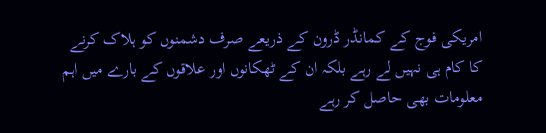امریکی فوج کے کمانڈر ڈرون کے ذریعے صرف دشمنوں کو ہلاک کرنے کا کام ہی نہیں لے رہے بلکہ ان کے ٹھکانوں اور علاقوں کے بارے میں اہم معلومات بھی حاصل کر رہے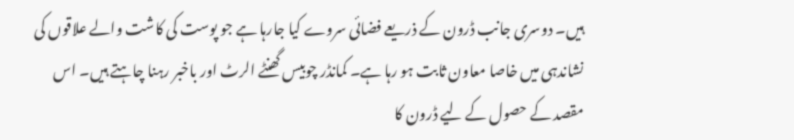ہیں۔ دوسری جانب ڈرون کے ذریعے فضائی سروے کیا جارہا ہے جو پوست کی کاشت والے علاقوں کی نشاندہی میں خاصا معاون ثابت ہو رہا ہے۔ کمانڈر چوبیس گھنٹے الرٹ اور باخبر رہنا چاہتے ہیں۔ اس مقصد کے حصول کے لیے ڈرون کا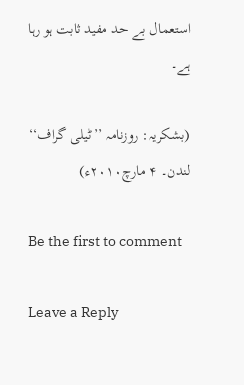استعمال بے حد مفید ثابت ہو رہا ہے۔

(بشکریہ: روزنامہ ’’ٹیلی گراف‘‘ لندن۔ ۴ مارچ۲۰۱۰ء)

Be the first to comment

Leave a Reply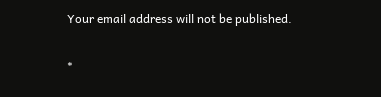Your email address will not be published.


*